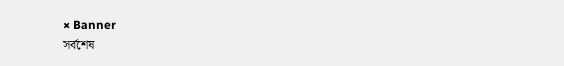× Banner
সর্বশেষ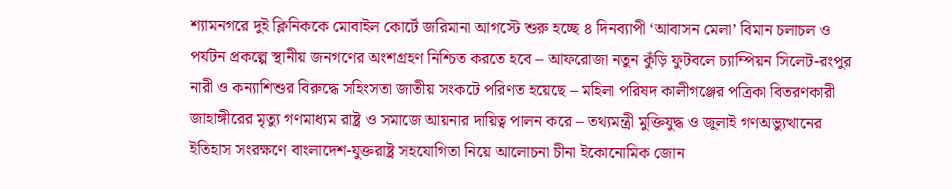শ্যামনগরে দুই ক্লিনিককে মোবাইল কোর্টে জরিমানা আগস্টে শুরু হচ্ছে ৪ দিনব্যাপী ‘আবাসন মেলা’ বিমান চলাচল ও পর্যটন প্রকল্পে স্থানীয় জনগণের অংশগ্রহণ নিশ্চিত করতে হবে – আফরোজা নতুন কুঁড়ি ফুটবলে চ্যাম্পিয়ন সিলেট-রংপুর নারী ও কন্যাশিশুর বিরুদ্ধে সহিংসতা জাতীয় সংকটে পরিণত হয়েছে – মহিলা পরিষদ কালীগঞ্জের পত্রিকা বিতরণকারী জাহাঙ্গীরের মৃত্যু গণমাধ্যম রাষ্ট্র ও সমাজে আয়নার দায়িত্ব পালন করে – তথ্যমন্ত্রী মুক্তিযুদ্ধ ও জুলাই গণঅভ্যুত্থানের ইতিহাস সংরক্ষণে বাংলাদেশ-যুক্তরাষ্ট্র সহযোগিতা নিয়ে আলোচনা চীনা ইকোনোমিক জোন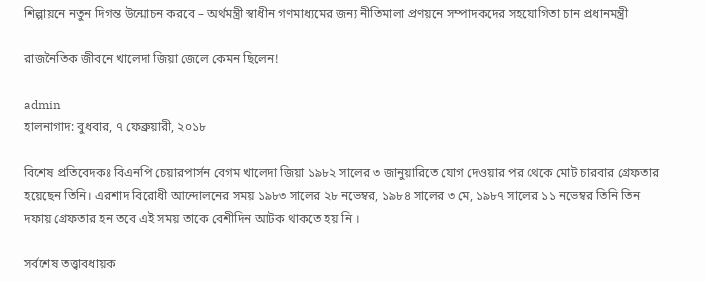শিল্পায়নে নতুন দিগন্ত উন্মোচন করবে – অর্থমন্ত্রী স্বাধীন গণমাধ্যমের জন্য নীতিমালা প্রণয়নে সম্পাদকদের সহযোগিতা চান প্রধানমন্ত্রী

রাজনৈতিক জীবনে খালেদা জিয়া জেলে কেমন ছিলেন!

admin
হালনাগাদ: বুধবার, ৭ ফেব্রুয়ারী, ২০১৮

বিশেষ প্রতিবেদকঃ বিএনপি চেয়ারপার্সন বেগম খালেদা জিয়া ১৯৮২ সালের ৩ জানুয়ারিতে যোগ দেওয়ার পর থেকে মোট চারবার গ্রেফতার হয়েছেন তিনি। এরশাদ বিরোধী আন্দোলনের সময় ১৯৮৩ সালের ২৮ নভেম্বর, ১৯৮৪ সালের ৩ মে, ১৯৮৭ সালের ১১ নভেম্বর তিনি তিন দফায় গ্রেফতার হন তবে এই সময় তাকে বেশীদিন আটক থাকতে হয় নি ।

সর্বশেষ তত্ত্বাবধায়ক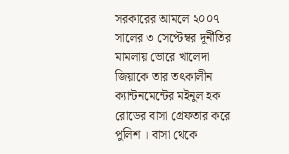সরকারের আমলে ২০০৭ সালের ৩ সেপ্টেম্বর দূর্নীতির মামলায় ভোরে খালেদা জিয়াকে তার তৎকালীন ক্যান্টনমেন্টের মইনুল হক রোডের বাসা গ্রেফতার করে পুলিশ । বাসা থেকে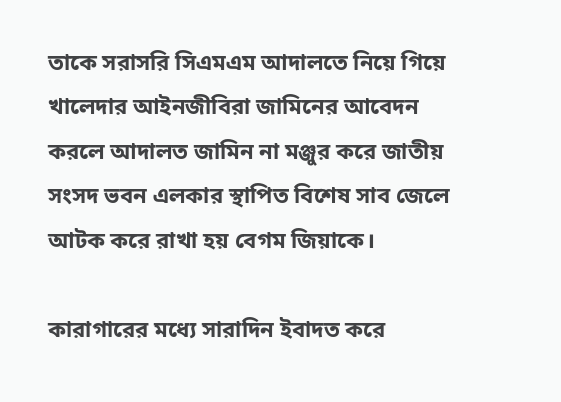তাকে সরাসরি সিএমএম আদালতে নিয়ে গিয়ে খালেদার আইনজীবিরা জামিনের আবেদন করলে আদালত জামিন না মঞ্জুর করে জাতীয় সংসদ ভবন এলকার স্থাপিত বিশেষ সাব জেলে আটক করে রাখা হয় বেগম জিয়াকে।

কারাগারের মধ্যে সারাদিন ইবাদত করে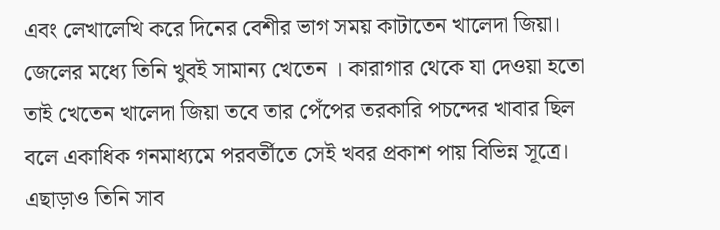এবং লেখালেখি করে দিনের বেশীর ভাগ সময় কাটাতেন খালেদা জিয়া। জেলের মধ্যে তিনি খুবই সামান্য খেতেন । কারাগার থেকে যা দেওয়া হতো তাই খেতেন খালেদা জিয়া তবে তার পেঁপের তরকারি পচন্দের খাবার ছিল বলে একাধিক গনমাধ্যমে পরবর্তীতে সেই খবর প্রকাশ পায় বিভিন্ন সূত্রে। এছাড়াও তিনি সাব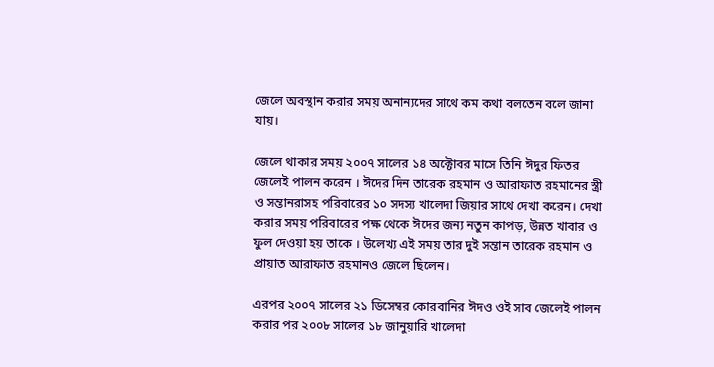জেলে অবস্থান করার সময় অনান্যদের সাথে কম কথা বলতেন বলে জানা যায়।

জেলে থাকার সময় ২০০৭ সালের ১৪ অক্টোবর মাসে তিনি ঈদুর ফিতর জেলেই পালন করেন । ঈদের দিন তারেক রহমান ও আরাফাত রহমানের স্ত্রী ও সন্তানরাসহ পরিবারের ১০ সদস্য খালেদা জিয়ার সাথে দেখা করেন। দেখা করার সময় পরিবারের পক্ষ থেকে ঈদের জন্য নতুন কাপড়, উন্নত খাবার ও ফুল দেওয়া হয় তাকে । উলেখ্য এই সময় তার দুই সন্তান তারেক রহমান ও প্রায়াত আরাফাত রহমানও জেলে ছিলেন।

এরপর ২০০৭ সালের ২১ ডিসেম্বর কোরবানির ঈদও ওই সাব জেলেই পালন করার পর ২০০৮ সালের ১৮ জানুয়ারি খালেদা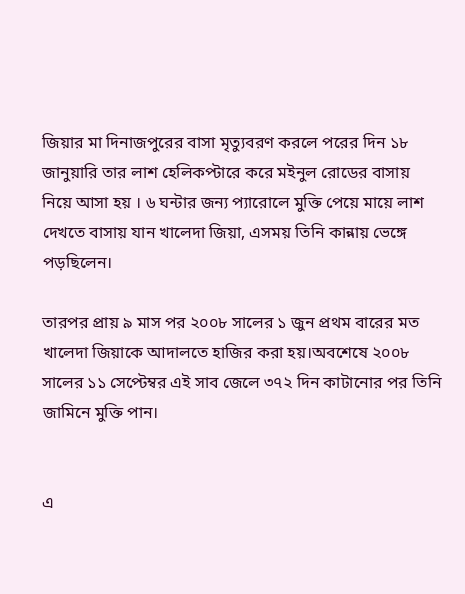জিয়ার মা দিনাজপুরের বাসা মৃত্যুবরণ করলে পরের দিন ১৮ জানুয়ারি তার লাশ হেলিকপ্টারে করে মইনুল রোডের বাসায় নিয়ে আসা হয় । ৬ ঘন্টার জন্য প্যারোলে মুক্তি পেয়ে মায়ে লাশ দেখতে বাসায় যান খালেদা জিয়া, এসময় তিনি কান্নায় ভেঙ্গে পড়ছিলেন।

তারপর প্রায় ৯ মাস পর ২০০৮ সালের ১ জুন প্রথম বারের মত খালেদা জিয়াকে আদালতে হাজির করা হয়।অবশেষে ২০০৮ সালের ১১ সেপ্টেম্বর এই সাব জেলে ৩৭২ দিন কাটানোর পর তিনি জামিনে মুক্তি পান।


এ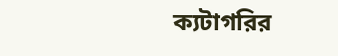ক্যটাগরির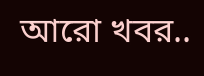আরো খবর..